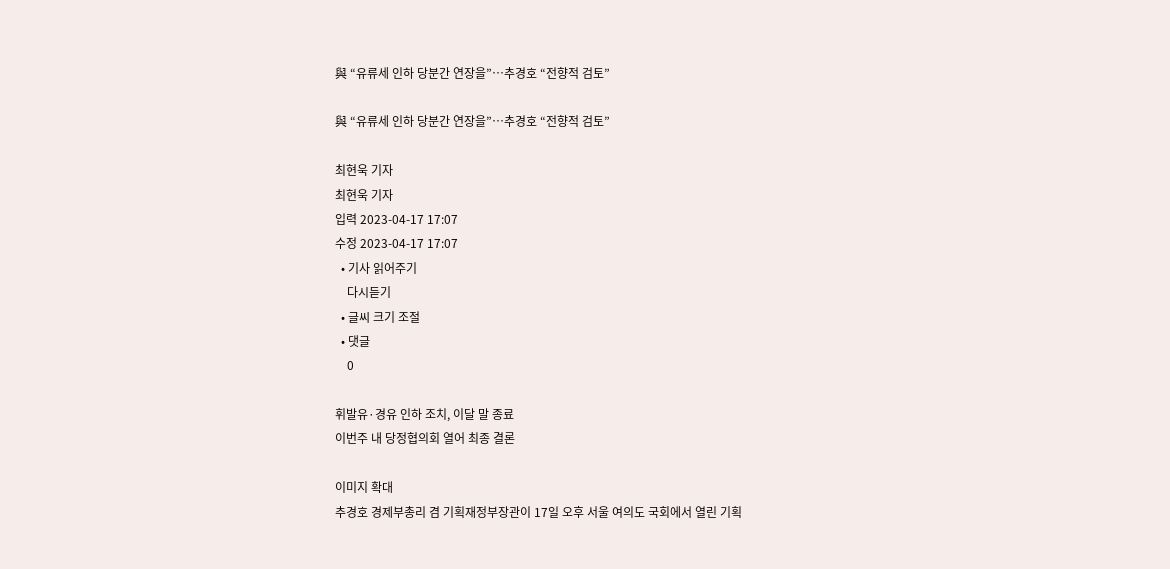與 “유류세 인하 당분간 연장을”…추경호 “전향적 검토”

與 “유류세 인하 당분간 연장을”…추경호 “전향적 검토”

최현욱 기자
최현욱 기자
입력 2023-04-17 17:07
수정 2023-04-17 17:07
  • 기사 읽어주기
    다시듣기
  • 글씨 크기 조절
  • 댓글
    0

휘발유·경유 인하 조치, 이달 말 종료
이번주 내 당정협의회 열어 최종 결론

이미지 확대
추경호 경제부총리 겸 기획재정부장관이 17일 오후 서울 여의도 국회에서 열린 기획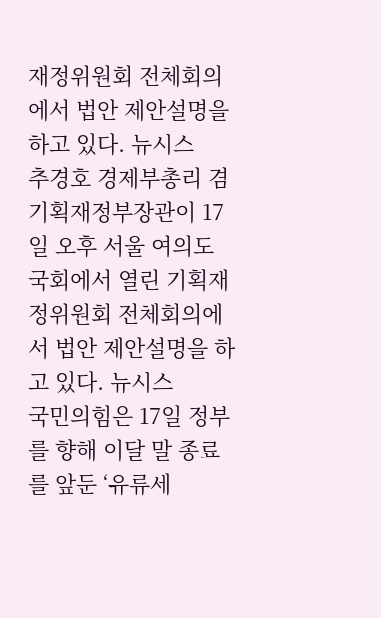재정위원회 전체회의에서 법안 제안설명을 하고 있다. 뉴시스
추경호 경제부총리 겸 기획재정부장관이 17일 오후 서울 여의도 국회에서 열린 기획재정위원회 전체회의에서 법안 제안설명을 하고 있다. 뉴시스
국민의힘은 17일 정부를 향해 이달 말 종료를 앞둔 ‘유류세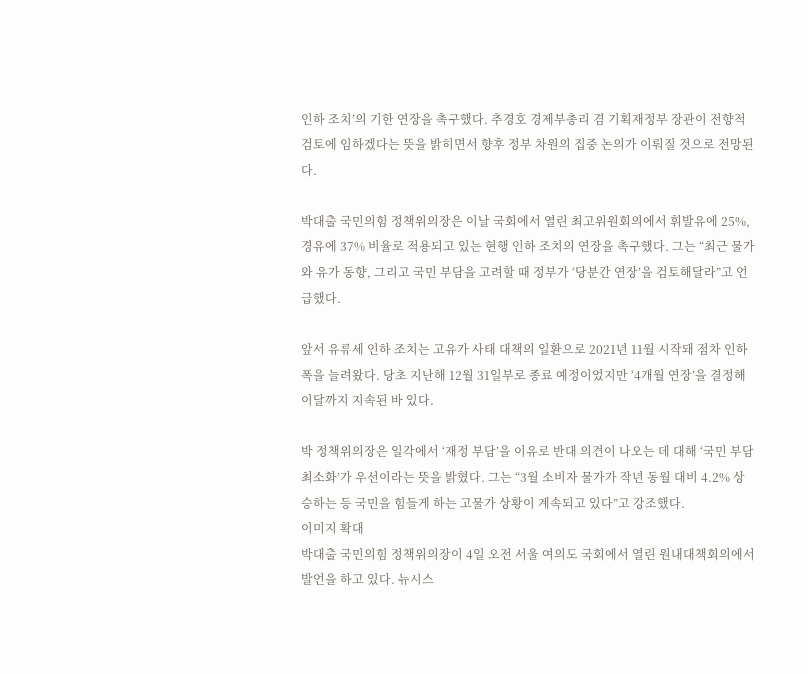인하 조치’의 기한 연장을 촉구했다. 추경호 경제부총리 겸 기획재정부 장관이 전향적 검토에 임하겠다는 뜻을 밝히면서 향후 정부 차원의 집중 논의가 이뤄질 것으로 전망된다.

박대출 국민의힘 정책위의장은 이날 국회에서 열린 최고위원회의에서 휘발유에 25%, 경유에 37% 비율로 적용되고 있는 현행 인하 조치의 연장을 촉구했다. 그는 “최근 물가와 유가 동향, 그리고 국민 부담을 고려할 때 정부가 ‘당분간 연장’을 검토해달라”고 언급했다.

앞서 유류세 인하 조치는 고유가 사태 대책의 일환으로 2021년 11월 시작돼 점차 인하 폭을 늘려왔다. 당초 지난해 12월 31일부로 종료 예정이었지만 ‘4개월 연장’을 결정해 이달까지 지속된 바 있다.

박 정책위의장은 일각에서 ‘재정 부담’을 이유로 반대 의견이 나오는 데 대해 ‘국민 부담 최소화’가 우선이라는 뜻을 밝혔다. 그는 “3월 소비자 물가가 작년 동월 대비 4.2% 상승하는 등 국민을 힘들게 하는 고물가 상황이 계속되고 있다”고 강조했다.
이미지 확대
박대출 국민의힘 정책위의장이 4일 오전 서울 여의도 국회에서 열린 원내대책회의에서 발언을 하고 있다. 뉴시스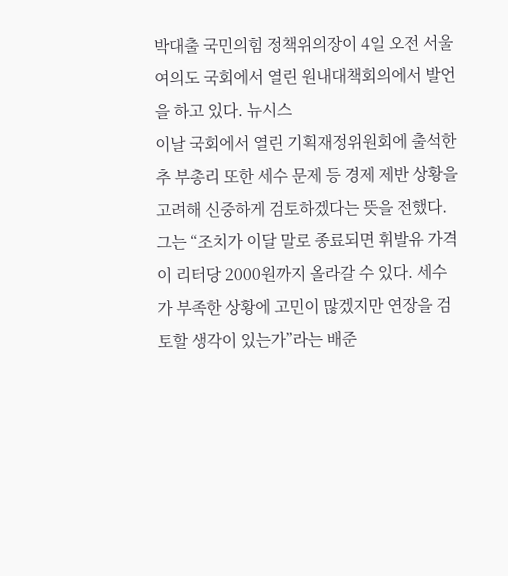박대출 국민의힘 정책위의장이 4일 오전 서울 여의도 국회에서 열린 원내대책회의에서 발언을 하고 있다. 뉴시스
이날 국회에서 열린 기획재정위원회에 출석한 추 부총리 또한 세수 문제 등 경제 제반 상황을 고려해 신중하게 검토하겠다는 뜻을 전했다. 그는 “조치가 이달 말로 종료되면 휘발유 가격이 리터당 2000원까지 올라갈 수 있다. 세수가 부족한 상황에 고민이 많겠지만 연장을 검토할 생각이 있는가”라는 배준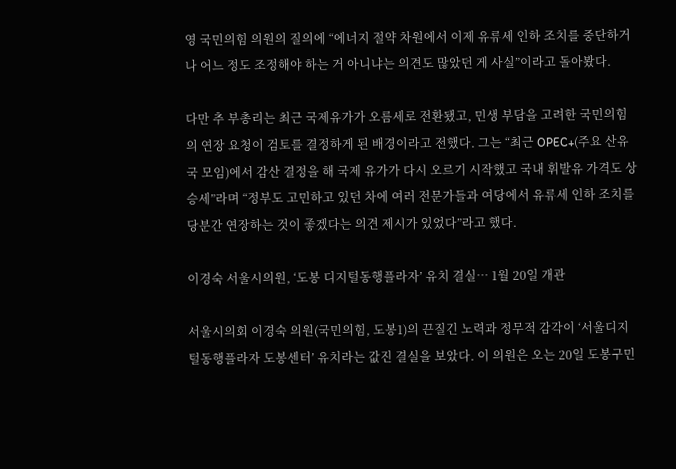영 국민의힘 의원의 질의에 “에너지 절약 차원에서 이제 유류세 인하 조치를 중단하거나 어느 정도 조정해야 하는 거 아니냐는 의견도 많았던 게 사실”이라고 돌아봤다.

다만 추 부총리는 최근 국제유가가 오름세로 전환됐고, 민생 부담을 고려한 국민의힘의 연장 요청이 검토를 결정하게 된 배경이라고 전했다. 그는 “최근 OPEC+(주요 산유국 모임)에서 감산 결정을 해 국제 유가가 다시 오르기 시작했고 국내 휘발유 가격도 상승세”라며 “정부도 고민하고 있던 차에 여러 전문가들과 여당에서 유류세 인하 조치를 당분간 연장하는 것이 좋겠다는 의견 제시가 있었다”라고 했다.

이경숙 서울시의원, ‘도봉 디지털동행플라자’ 유치 결실… 1월 20일 개관

서울시의회 이경숙 의원(국민의힘, 도봉1)의 끈질긴 노력과 정무적 감각이 ‘서울디지털동행플라자 도봉센터’ 유치라는 값진 결실을 보았다. 이 의원은 오는 20일 도봉구민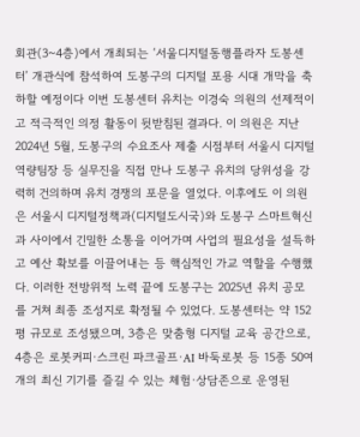회관(3~4층)에서 개최되는 ‘서울디지털동행플라자 도봉센터’ 개관식에 참석하여 도봉구의 디지털 포용 시대 개막을 축하할 예정이다 이번 도봉센터 유치는 이경숙 의원의 선제적이고 적극적인 의정 활동이 뒷받침된 결과다. 이 의원은 지난 2024년 5월, 도봉구의 수요조사 제출 시점부터 서울시 디지털역량팀장 등 실무진을 직접 만나 도봉구 유치의 당위성을 강력히 건의하며 유치 경쟁의 포문을 열었다. 이후에도 이 의원은 서울시 디지털정책과(디지털도시국)와 도봉구 스마트혁신과 사이에서 긴밀한 소통을 이어가며 사업의 필요성을 설득하고 예산 확보를 이끌어내는 등 핵심적인 가교 역할을 수행했다. 이러한 전방위적 노력 끝에 도봉구는 2025년 유치 공모를 거쳐 최종 조성지로 확정될 수 있었다. 도봉센터는 약 152평 규모로 조성됐으며, 3층은 맞춤형 디지털 교육 공간으로, 4층은 로봇커피·스크린 파크골프·AI 바둑로봇 등 15종 50여 개의 최신 기기를 즐길 수 있는 체험·상담존으로 운영된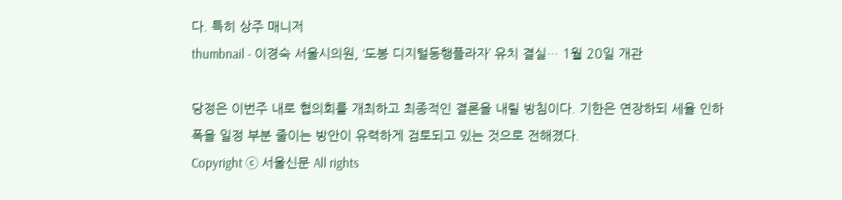다. 특히 상주 매니저
thumbnail - 이경숙 서울시의원, ‘도봉 디지털동행플라자’ 유치 결실… 1월 20일 개관

당정은 이번주 내로 협의회를 개최하고 최종적인 결론을 내릴 방침이다. 기한은 연장하되 세율 인하폭을 일정 부분 줄이는 방안이 유력하게 검토되고 있는 것으로 전해졌다.
Copyright ⓒ 서울신문 All rights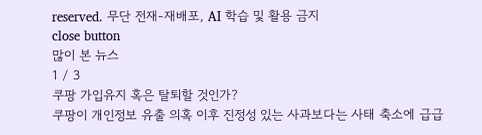reserved. 무단 전재-재배포, AI 학습 및 활용 금지
close button
많이 본 뉴스
1 / 3
쿠팡 가입유지 혹은 탈퇴할 것인가?
쿠팡이 개인정보 유출 의혹 이후 진정성 있는 사과보다는 사태 축소에 급급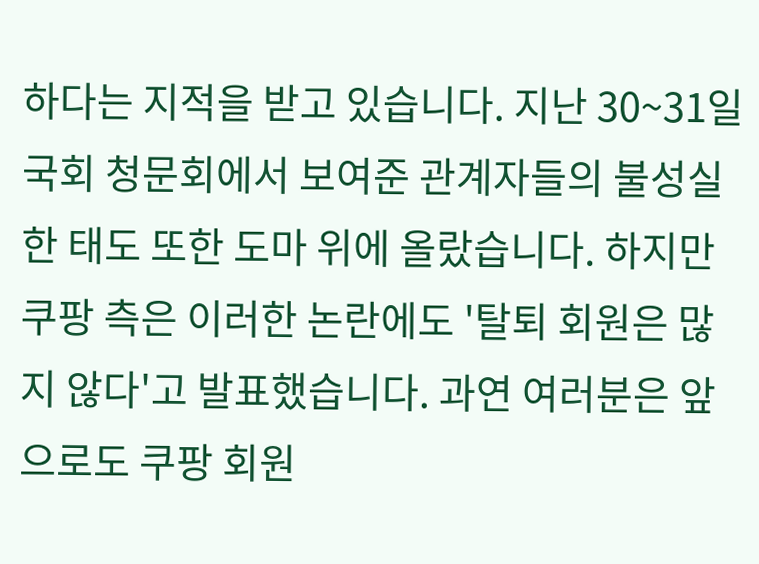하다는 지적을 받고 있습니다. 지난 30~31일 국회 청문회에서 보여준 관계자들의 불성실한 태도 또한 도마 위에 올랐습니다. 하지만 쿠팡 측은 이러한 논란에도 '탈퇴 회원은 많지 않다'고 발표했습니다. 과연 여러분은 앞으로도 쿠팡 회원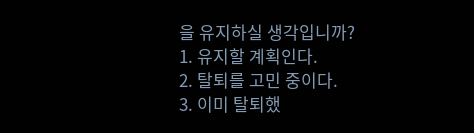을 유지하실 생각입니까?
1. 유지할 계획인다.
2. 탈퇴를 고민 중이다.
3. 이미 탈퇴했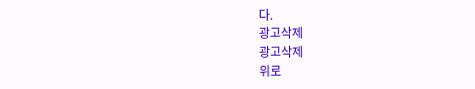다.
광고삭제
광고삭제
위로